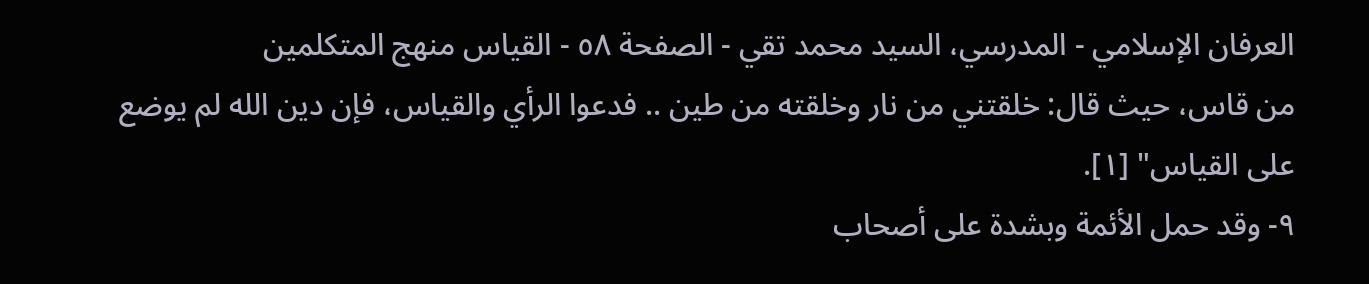العرفان الإسلامي - المدرسي، السيد محمد تقي - الصفحة ٥٨ - القياس منهج المتكلمين
من قاس، حيث قال: خلقتني من نار وخلقته من طين .. فدعوا الرأي والقياس، فإن دين الله لم يوضع على القياس" [١].
٩- وقد حمل الأئمة وبشدة على أصحاب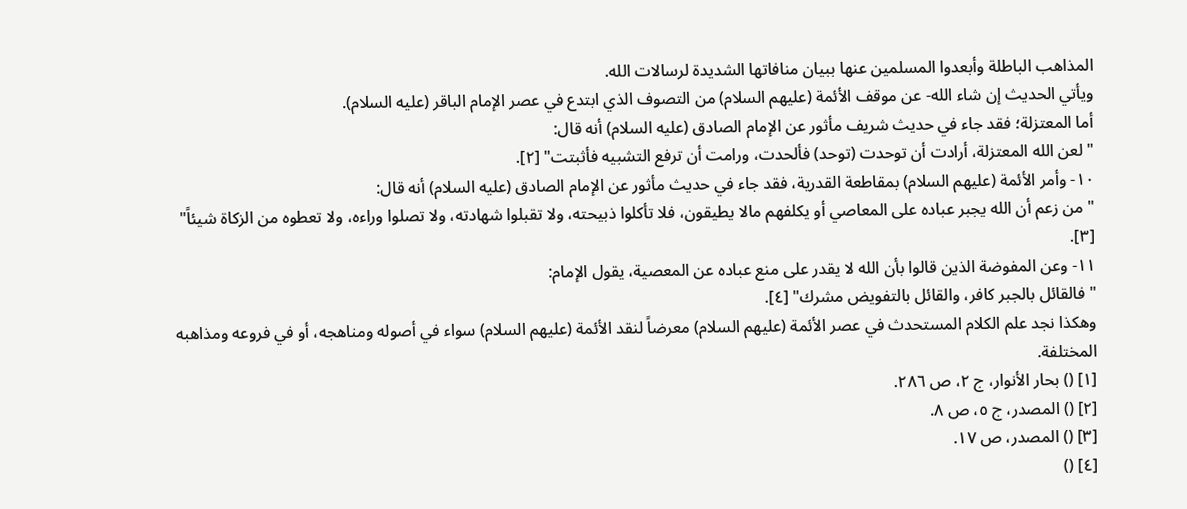المذاهب الباطلة وأبعدوا المسلمين عنها ببيان منافاتها الشديدة لرسالات الله.
ويأتي الحديث إن شاء الله- عن موقف الأئمة (عليهم السلام) من التصوف الذي ابتدع في عصر الإمام الباقر (عليه السلام).
أما المعتزلة؛ فقد جاء في حديث شريف مأثور عن الإمام الصادق (عليه السلام) أنه قال:
" لعن الله المعتزلة، أرادت أن توحدت (توحد) فألحدت، ورامت أن ترفع التشبيه فأثبتت" [٢].
١٠- وأمر الأئمة (عليهم السلام) بمقاطعة القدرية، فقد جاء في حديث مأثور عن الإمام الصادق (عليه السلام) أنه قال:
" من زعم أن الله يجبر عباده على المعاصي أو يكلفهم مالا يطيقون، فلا تأكلوا ذبيحته، ولا تقبلوا شهادته، ولا تصلوا وراءه، ولا تعطوه من الزكاة شيئاً" [٣].
١١- وعن المفوضة الذين قالوا بأن الله لا يقدر على منع عباده عن المعصية، يقول الإمام:
" فالقائل بالجبر كافر، والقائل بالتفويض مشرك" [٤].
وهكذا نجد علم الكلام المستحدث في عصر الأئمة (عليهم السلام) معرضاً لنقد الأئمة (عليهم السلام) سواء في أصوله ومناهجه، أو في فروعه ومذاهبه المختلفة.
[١] () بحار الأنوار، ج ٢، ص ٢٨٦.
[٢] () المصدر، ج ٥، ص ٨.
[٣] () المصدر، ص ١٧.
[٤] ()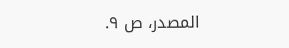المصدر، ص ٩.